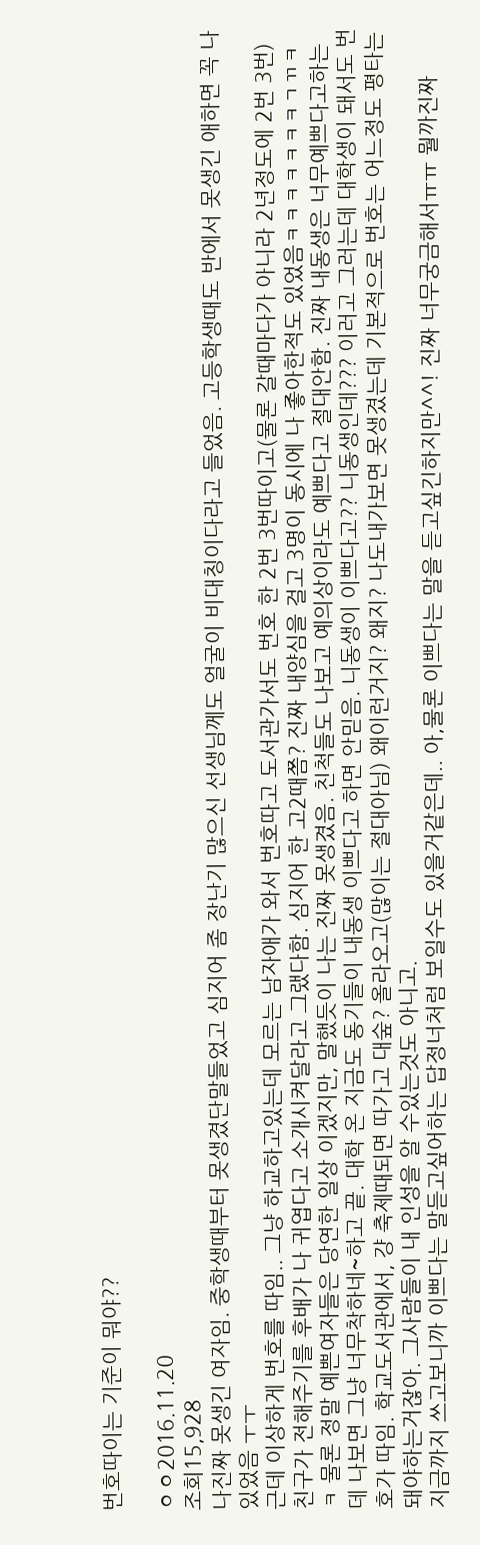번호따이는 기준이 뭐야??

ㅇㅇ2016.11.20
조회15,928
나진짜 못생긴 여자임. 중학생때부터 못생겼단말들었고 심지어 좀 장난기 많으신 선생님께도 얼굴이 비대칭이다라고 들었음. 고등학생때도 반에서 못생긴 애하면 꼭 나 있었음 ㅜㅜ
근데 이상하게 번호를 따임.. 그냥 하교하고있는데 모르는 남자애가 와서 번호따고 도서관가서도 번호 한 2번 3번따이고(물론 갈때마다가 아니라 2년정도에 2번 3번) 친구가 전해주기를 후배가 나 귀엽다고 소개시켜달라고 그랬다함. 심지어 한 고2때쯤? 진짜 내양심을 걸고 3명이 동시에 나 좋아한적도 있었음ㅋㅋㅋㅋㅋㅋㅋㄱㄲㅋㅋ 물론 정말 예쁜여자들은 당연한 일상 이겠지만, 말했듯이 나는 진짜 못생겼음. 친척들도 나보고 예의상이라도 예쁘다고 절대안함. 진짜 내동생은 너무예쁘다고하는데 나보면 그냥 너무착하네~하고 끝. 대학 온 지금도 동기들이 내동생 이쁘다고 하면 안믿음. 니동생이 이쁘다고?? 니동생인데??? 이러고 그러는데 대학생이 돼서도 번호가 따임. 학교도서관에서, 걍 축제때되면 따가고 대숲? 올라오고(많이는 절대아님) 왜이런거지? 왜지? 나도내가보면 못생겼는데 기본적으로 번호는 어느정도 평타는 돼야하는거잖아. 그사람들이 내 인성을 알 수있는것도 아니고.
지금까지 쓰고보니까 이쁘다는 말듣고싶어하는 답정너처럼 보일수도 있을거같은데.. 아,물론 이쁘다는 말을 듣고싶긴하지만^^! 진짜 너무궁금해서ㅠㅠ 뭘까진짜